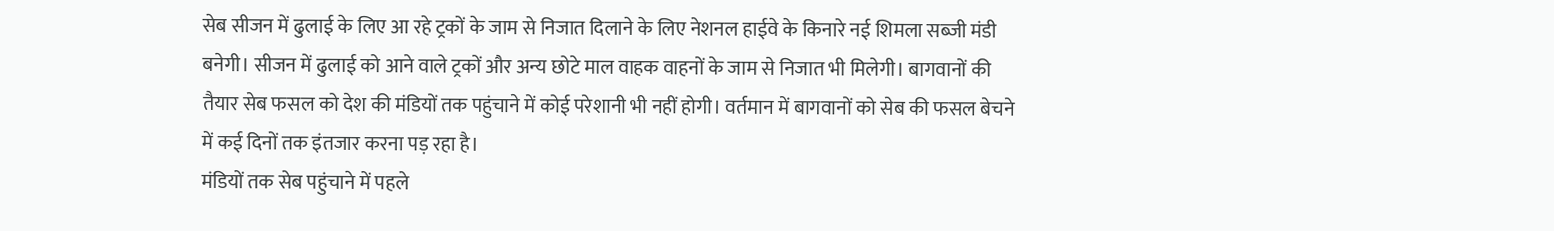सेब सीजन में ढुलाई के लिए आ रहे ट्रकों के जाम से निजात दिलाने के लिए नेशनल हाईवे के किनारे नई शिमला सब्जी मंडी बनेगी। सीजन में ढुलाई को आने वाले ट्रकों और अन्य छोटे माल वाहक वाहनों के जाम से निजात भी मिलेगी। बागवानों की तैयार सेब फसल को देश की मंडियों तक पहुंचाने में कोई परेशानी भी नहीं होगी। वर्तमान में बागवानों को सेब की फसल बेचने में कई दिनों तक इंतजार करना पड़ रहा है।
मंडियों तक सेब पहुंचाने में पहले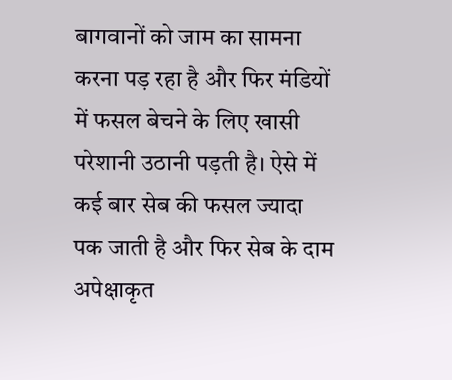बागवानों को जाम का सामना करना पड़ रहा है और फिर मंडियों में फसल बेचने के लिए खासी परेशानी उठानी पड़ती है। ऐसे में कई बार सेब की फसल ज्यादा पक जाती है और फिर सेब के दाम अपेक्षाकृत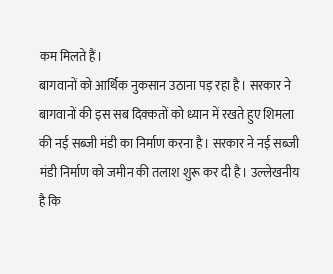कम मिलते हैं।
बागवानों को आर्थिक नुकसान उठाना पड़ रहा है। सरकार ने बागवानों की इस सब दिक्कतों को ध्यान में रखते हुए शिमला की नई सब्जी मंडी का निर्माण करना है। सरकार ने नई सब्जी मंडी निर्माण को जमीन की तलाश शुरू कर दी है। उल्लेखनीय है कि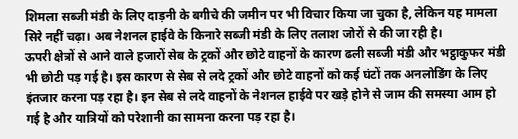शिमला सब्जी मंडी के लिए दाड़नी के बगीचे की जमीन पर भी विचार किया जा चुका है, लेकिन यह मामला सिरे नहीं चढ़ा। अब नेशनल हाईवे के किनारे सब्जी मंडी के लिए तलाश जोरों से की जा रही है।
ऊपरी क्षेत्रों से आने वाले हजारों सेब के ट्रकों और छोटे वाहनों के कारण ढली सब्जी मंडी और भट्ठाकुफर मंडी भी छोटी पड़ गई है। इस कारण से सेब से लदे ट्रकों और छोटे वाहनों को कई घंटों तक अनलोडिंग के लिए इंतजार करना पड़ रहा है। इन सेब से लदे वाहनों के नेशनल हाईवे पर खड़े होने से जाम की समस्या आम हो गई है और यात्रियों को परेशानी का सामना करना पड़ रहा है।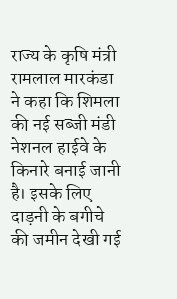राज्य के कृषि मंत्री रामलाल मारकंडा ने कहा कि शिमला की नई सब्जी मंडी नेशनल हाईवे के किनारे बनाई जानी है। इसके लिए दाड़नी के बगीचे की जमीन देखी गई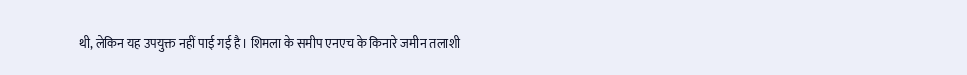थी, लेकिन यह उपयुक्त नहीं पाई गई है। शिमला के समीप एनएच के किनारे जमीन तलाशी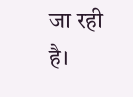जा रही है।